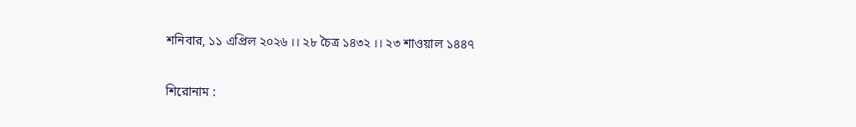শনিবার, ১১ এপ্রিল ২০২৬ ।। ২৮ চৈত্র ১৪৩২ ।। ২৩ শাওয়াল ১৪৪৭

শিরোনাম :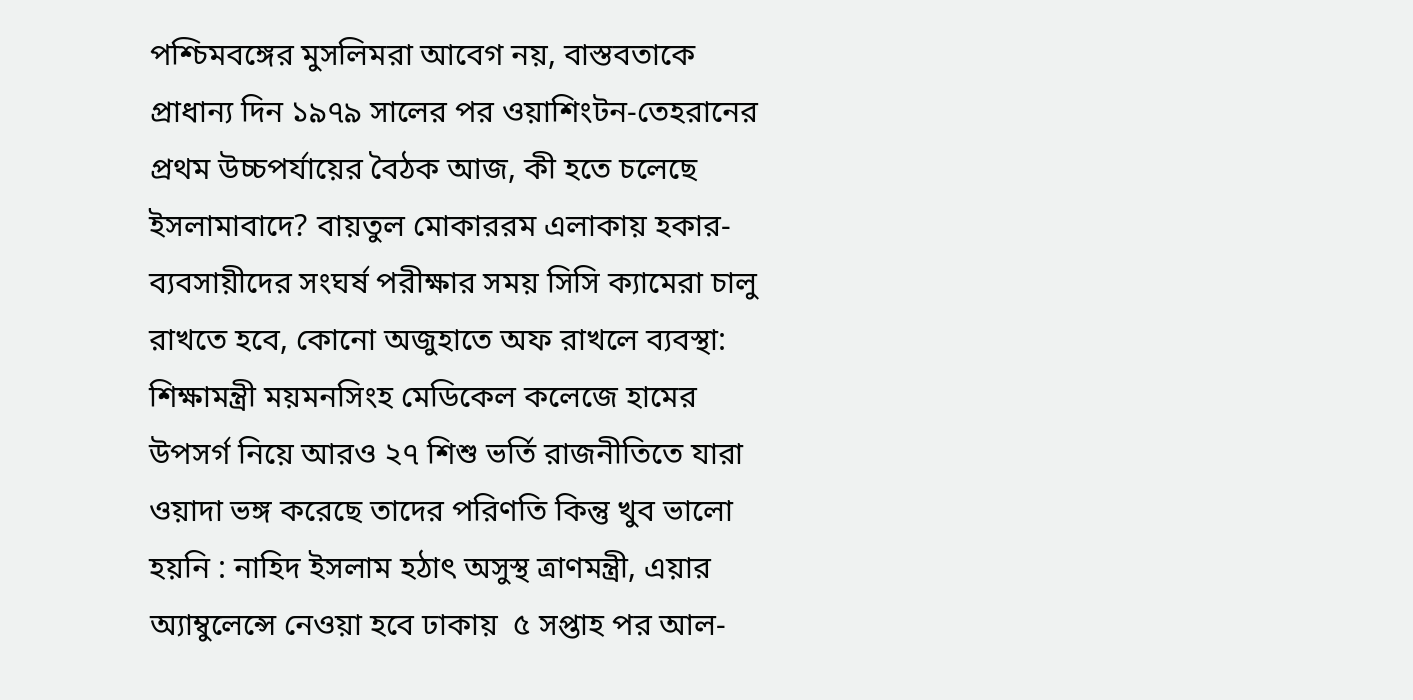পশ্চিমবঙ্গের মুসলিমরা আবেগ নয়, বাস্তবতাকে প্রাধান্য দিন ১৯৭৯ সালের পর ওয়াশিংটন-তেহরানের প্রথম উচ্চপর্যায়ের বৈঠক আজ, কী হতে চলেছে ইসলামাবাদে? বায়তুল মোকাররম এলাকায় হকার-ব্যবসায়ীদের সংঘর্ষ পরীক্ষার সময় সিসি ক্যামেরা চালু রাখতে হবে, কোনো অজুহাতে অফ রাখলে ব্যবস্থা: শিক্ষামন্ত্রী ময়মনসিংহ মেডিকেল কলেজে হামের উপসর্গ নিয়ে আরও ২৭ শিশু ভর্তি রাজনীতিতে যারা ওয়াদা ভঙ্গ করেছে তাদের পরিণতি কিন্তু খুব ভালো হয়নি : নাহিদ ইসলাম হঠাৎ অসুস্থ ত্রাণমন্ত্রী, এয়ার অ্যাম্বুলেন্সে নেওয়া হবে ঢাকায়  ৫ সপ্তাহ পর আল-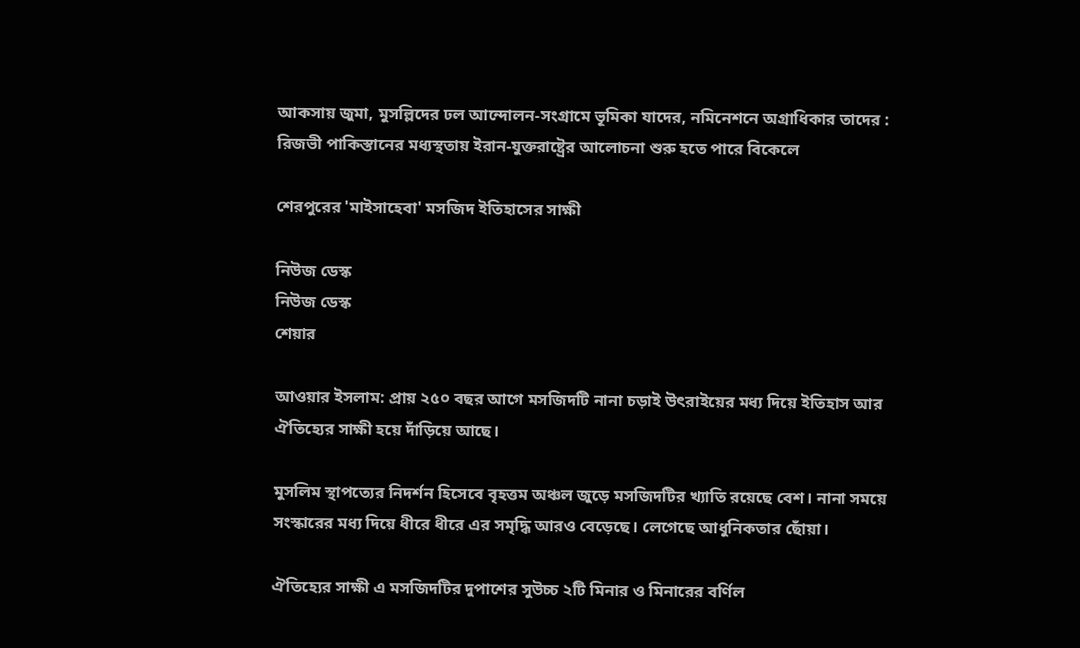আকসায় জুমা, মুসল্লিদের ঢল আন্দোলন-সংগ্রামে ভূমিকা যাদের, নমিনেশনে অগ্রাধিকার তাদের : রিজভী পাকিস্তানের মধ্যস্থতায় ইরান-যুক্তরাষ্ট্রের আলোচনা শুরু হতে পারে বিকেলে

শেরপুরের 'মাইসাহেবা' মসজিদ ইতিহাসের সাক্ষী

নিউজ ডেস্ক
নিউজ ডেস্ক
শেয়ার

আওয়ার ইসলাম: প্রায় ২৫০ বছর আগে মসজিদটি নানা চড়াই উৎরাইয়ের মধ্য দিয়ে ইতিহাস আর ঐতিহ্যের সাক্ষী হয়ে দাঁড়িয়ে আছে।

মুসলিম স্থাপত্যের নিদর্শন হিসেবে বৃহত্তম অঞ্চল জুড়ে মসজিদটির খ্যাতি রয়েছে বেশ। নানা সময়ে সংস্কারের মধ্য দিয়ে ধীরে ধীরে এর সমৃদ্ধি আরও বেড়েছে। লেগেছে আধুনিকতার ছোঁয়া।

ঐতিহ্যের সাক্ষী এ মসজিদটির দুপাশের সুউচ্চ ২টি মিনার ও মিনারের বর্ণিল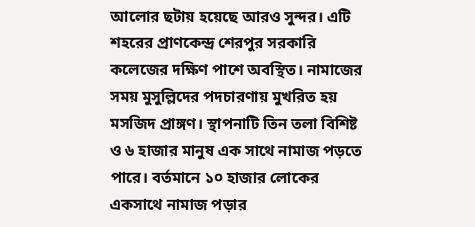আলোর ছটায় হয়েছে আরও সুন্দর। এটি শহরের প্রাণকেন্দ্র শেরপুর সরকারি কলেজের দক্ষিণ পাশে অবস্থিত। নামাজের সময় মুসুল্লিদের পদচারণায় মুখরিত হয় মসজিদ প্রাঙ্গণ। স্থাপনাটি তিন তলা বিশিষ্ট ও ৬ হাজার মানুষ এক সাথে নামাজ পড়তে পারে। বর্তমানে ১০ হাজার লোকের একসাথে নামাজ পড়ার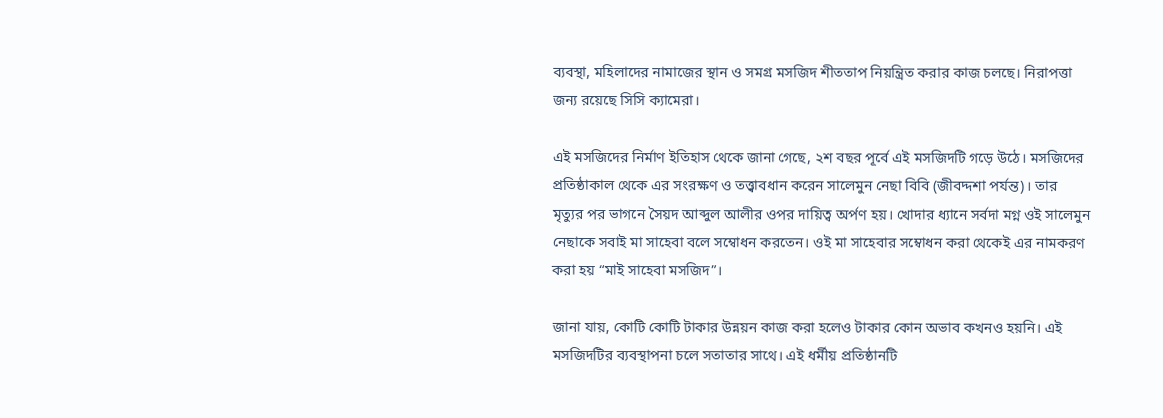ব্যবস্থা, মহিলাদের নামাজের স্থান ও সমগ্র মসজিদ শীততাপ নিয়ন্ত্রিত করার কাজ চলছে। নিরাপত্তা জন্য রয়েছে সিসি ক্যামেরা।

এই মসজিদের নির্মাণ ইতিহাস থেকে জানা গেছে, ২শ বছর পূর্বে এই মসজিদটি গড়ে উঠে। মসজিদের প্রতিষ্ঠাকাল থেকে এর সংরক্ষণ ও তত্ত্বাবধান করেন সালেমুন নেছা বিবি (জীবদ্দশা পর্যন্ত)। তার মৃত্যুর পর ভাগনে সৈয়দ আব্দুল আলীর ওপর দায়িত্ব অর্পণ হয়। খোদার ধ্যানে সর্বদা মগ্ন ওই সালেমুন নেছাকে সবাই মা সাহেবা বলে সম্বোধন করতেন। ওই মা সাহেবার সম্বোধন করা থেকেই এর নামকরণ করা হয় “মাই সাহেবা মসজিদ”।

জানা যায়, কোটি কোটি টাকার উন্নয়ন কাজ করা হলেও টাকার কোন অভাব কখনও হয়নি। এই মসজিদটির ব্যবস্থাপনা চলে সতাতার সাথে। এই ধর্মীয় প্রতিষ্ঠানটি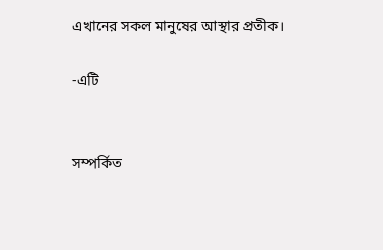এখানের সকল মানুষের আস্থার প্রতীক।

-এটি


সম্পর্কিত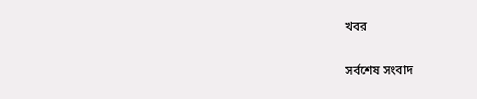খবর

সর্বশেষ সংবাদ